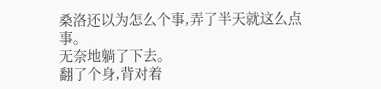桑洛还以为怎么个事,弄了半天就这么点事。
无奈地躺了下去。
翻了个身,背对着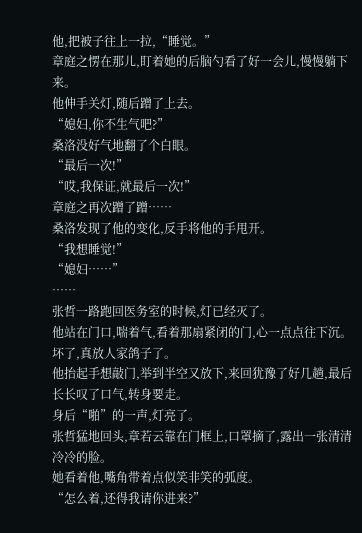他,把被子往上一拉,“睡觉。”
章庭之愣在那儿,盯着她的后脑勺看了好一会儿,慢慢躺下来。
他伸手关灯,随后蹭了上去。
“媳妇,你不生气吧?”
桑洛没好气地翻了个白眼。
“最后一次!”
“哎,我保证,就最后一次!”
章庭之再次蹭了蹭……
桑洛发现了他的变化,反手将他的手甩开。
“我想睡觉!”
“媳妇……”
……
张哲一路跑回医务室的时候,灯已经灭了。
他站在门口,喘着气,看着那扇紧闭的门,心一点点往下沉。
坏了,真放人家鸽子了。
他抬起手想敲门,举到半空又放下,来回犹豫了好几趟,最后长长叹了口气,转身要走。
身后“啪”的一声,灯亮了。
张哲猛地回头,章若云靠在门框上,口罩摘了,露出一张清清冷冷的脸。
她看着他,嘴角带着点似笑非笑的弧度。
“怎么着,还得我请你进来?”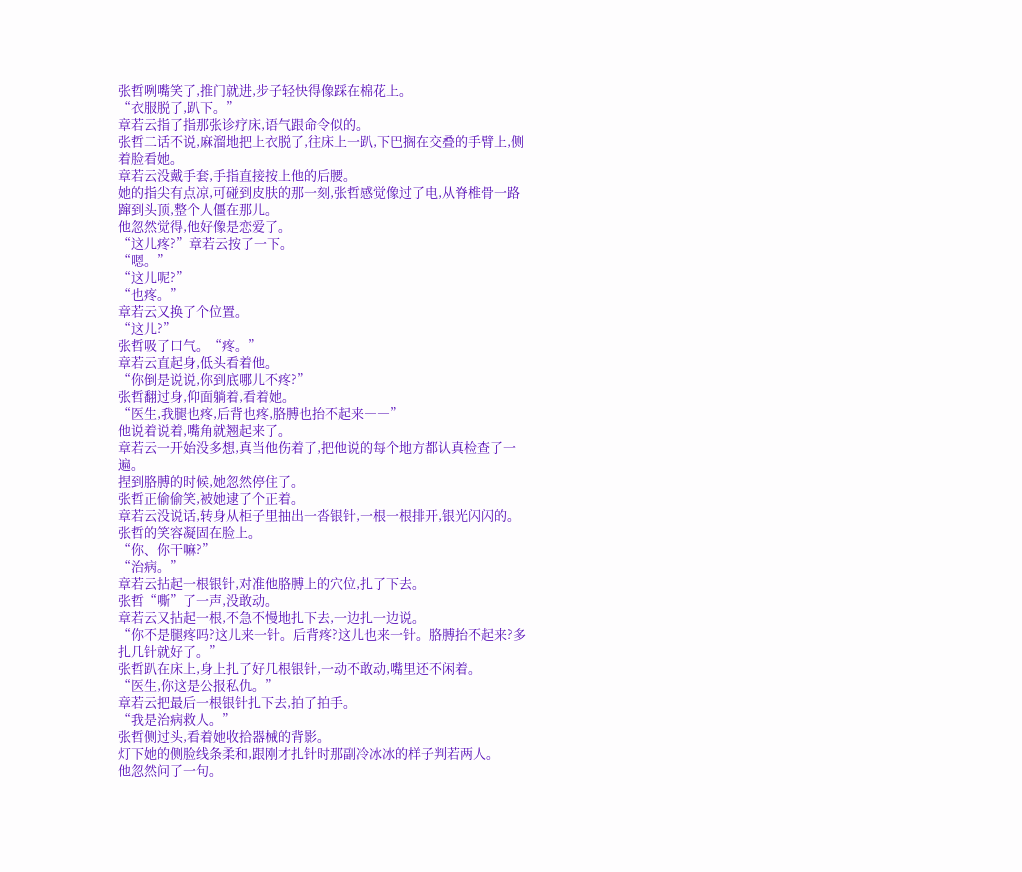张哲咧嘴笑了,推门就进,步子轻快得像踩在棉花上。
“衣服脱了,趴下。”
章若云指了指那张诊疗床,语气跟命令似的。
张哲二话不说,麻溜地把上衣脱了,往床上一趴,下巴搁在交叠的手臂上,侧着脸看她。
章若云没戴手套,手指直接按上他的后腰。
她的指尖有点凉,可碰到皮肤的那一刻,张哲感觉像过了电,从脊椎骨一路蹿到头顶,整个人僵在那儿。
他忽然觉得,他好像是恋爱了。
“这儿疼?”章若云按了一下。
“嗯。”
“这儿呢?”
“也疼。”
章若云又换了个位置。
“这儿?”
张哲吸了口气。“疼。”
章若云直起身,低头看着他。
“你倒是说说,你到底哪儿不疼?”
张哲翻过身,仰面躺着,看着她。
“医生,我腿也疼,后背也疼,胳膊也抬不起来――”
他说着说着,嘴角就翘起来了。
章若云一开始没多想,真当他伤着了,把他说的每个地方都认真检查了一遍。
捏到胳膊的时候,她忽然停住了。
张哲正偷偷笑,被她逮了个正着。
章若云没说话,转身从柜子里抽出一沓银针,一根一根排开,银光闪闪的。
张哲的笑容凝固在脸上。
“你、你干嘛?”
“治病。”
章若云拈起一根银针,对准他胳膊上的穴位,扎了下去。
张哲“嘶”了一声,没敢动。
章若云又拈起一根,不急不慢地扎下去,一边扎一边说。
“你不是腿疼吗?这儿来一针。后背疼?这儿也来一针。胳膊抬不起来?多扎几针就好了。”
张哲趴在床上,身上扎了好几根银针,一动不敢动,嘴里还不闲着。
“医生,你这是公报私仇。”
章若云把最后一根银针扎下去,拍了拍手。
“我是治病救人。”
张哲侧过头,看着她收拾器械的背影。
灯下她的侧脸线条柔和,跟刚才扎针时那副冷冰冰的样子判若两人。
他忽然问了一句。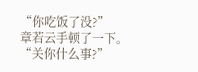“你吃饭了没?”
章若云手顿了一下。
“关你什么事?”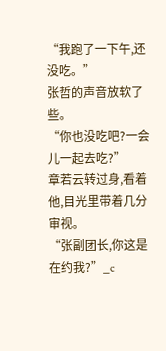“我跑了一下午,还没吃。”
张哲的声音放软了些。
“你也没吃吧?一会儿一起去吃?”
章若云转过身,看着他,目光里带着几分审视。
“张副团长,你这是在约我?”_c